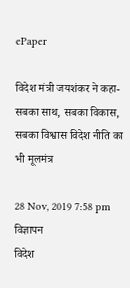ePaper

विदेश मंत्री जयशंकर ने कहा- सबका साथ, सबका विकास, सबका विश्वास विदेश नीति का भी मूलमंत्र

28 Nov, 2019 7:58 pm
विज्ञापन
विदेश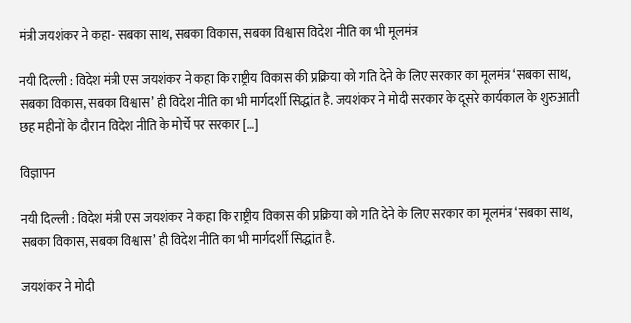मंत्री जयशंकर ने कहा- सबका साथ, सबका विकास, सबका विश्वास विदेश नीति का भी मूलमंत्र

नयी दिल्ली : विदेश मंत्री एस जयशंकर ने कहा कि राष्ट्रीय विकास की प्रक्रिया को गति देने के लिए सरकार का मूलमंत्र ‘सबका साथ, सबका विकास, सबका विश्वास’ ही विदेश नीति का भी मार्गदर्शी सिद्धांत है. जयशंकर ने मोदी सरकार के दूसरे कार्यकाल के शुरुआती छह महीनों के दौरान विदेश नीति के मोर्चे पर सरकार […]

विज्ञापन

नयी दिल्ली : विदेश मंत्री एस जयशंकर ने कहा कि राष्ट्रीय विकास की प्रक्रिया को गति देने के लिए सरकार का मूलमंत्र ‘सबका साथ, सबका विकास, सबका विश्वास’ ही विदेश नीति का भी मार्गदर्शी सिद्धांत है.

जयशंकर ने मोदी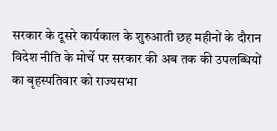सरकार के दूसरे कार्यकाल के शुरुआती छह महीनों के दौरान विदेश नीति के मोर्चे पर सरकार की अब तक की उपलब्धियों का बृहस्पतिवार को राज्यसभा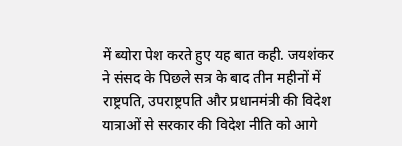में ब्योरा पेश करते हुए यह बात कही. जयशंकर ने संसद के पिछले सत्र के बाद तीन महीनों में राष्ट्रपति, उपराष्ट्रपति और प्रधानमंत्री की विदेश यात्राओं से सरकार की विदेश नीति को आगे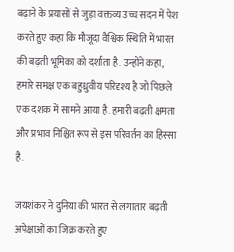बढ़ाने के प्रयासों से जुड़ा वक्तव्य उच्च सदन में पेश करते हुए कहा कि मौजूदा वैश्विक स्थिति में भारत की बढ़ती भूमिका को दर्शाता है. उन्होंने कहा, हमारे समक्ष एक बहुध्रुवीय परिदृश्य है जो पिछले एक दशक में सामने आया है. हमारी बढ़ती क्षमता और प्रभाव निश्चित रूप से इस परिवर्तन का हिस्सा है.

जयशंकर ने दुनिया की भारत से लगातार बढ़ती अपेक्षाओं का जिक्र करते हुए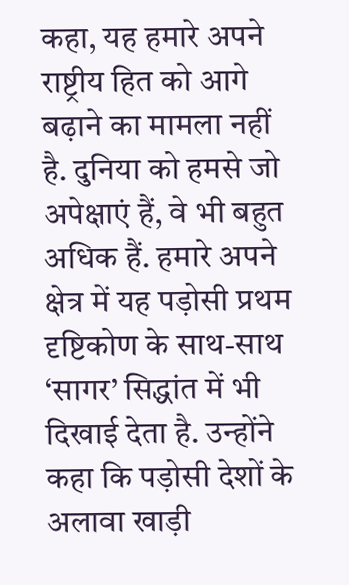कहा, यह हमारे अपने राष्ट्रीय हित को आगे बढ़ाने का मामला नहीं है. दुनिया को हमसे जो अपेक्षाएं हैं, वे भी बहुत अधिक हैं. हमारे अपने क्षेत्र में यह पड़ोसी प्रथम दृष्टिकोण के साथ-साथ ‘सागर’ सिद्धांत में भी दिखाई देता है. उन्होंने कहा कि पड़ोसी देशों के अलावा खाड़ी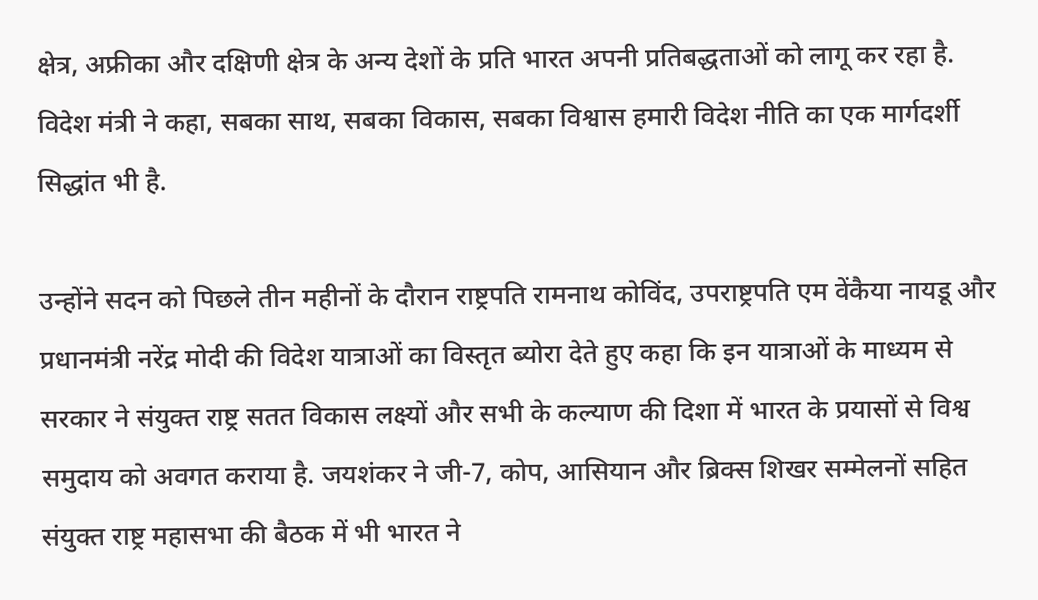क्षेत्र, अफ्रीका और दक्षिणी क्षेत्र के अन्य देशों के प्रति भारत अपनी प्रतिबद्धताओं को लागू कर रहा है. विदेश मंत्री ने कहा, सबका साथ, सबका विकास, सबका विश्वास हमारी विदेश नीति का एक मार्गदर्शी सिद्धांत भी है.

उन्होंने सदन को पिछले तीन महीनों के दौरान राष्ट्रपति रामनाथ कोविंद, उपराष्ट्रपति एम वेंकैया नायडू और प्रधानमंत्री नरेंद्र मोदी की विदेश यात्राओं का विस्तृत ब्योरा देते हुए कहा कि इन यात्राओं के माध्यम से सरकार ने संयुक्त राष्ट्र सतत विकास लक्ष्यों और सभी के कल्याण की दिशा में भारत के प्रयासों से विश्व समुदाय को अवगत कराया है. जयशंकर ने जी-7, कोप, आसियान और ब्रिक्स शिखर सम्मेलनों सहित संयुक्त राष्ट्र महासभा की बैठक में भी भारत ने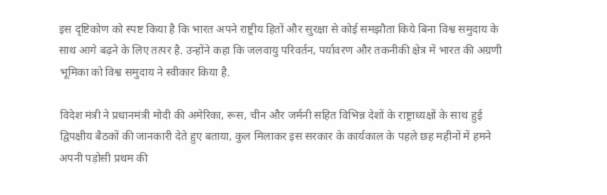इस दृष्टिकोण को स्पष्ट किया है कि भारत अपने राष्ट्रीय हितों और सुरक्षा से कोई समझौता किये बिना विश्व समुदाय के साथ आगे बढ़ने के लिए तत्पर है. उन्होंने कहा कि जलवायु परिवर्तन, पर्यावरण और तकनीकी क्षेत्र में भारत की अग्रणी भूमिका को विश्व समुदाय ने स्वीकार किया है.

विदेश मंत्री ने प्रधानमंत्री मोदी की अमेरिका, रूस, चीन और जर्मनी सहित विभिन्न देशों के राष्ट्राध्यक्षों के साथ हुई द्विपक्षीय बैठकों की जानकारी देते हुए बताया, कुल मिलाकर इस सरकार के कार्यकाल के पहले छह महीनों में हमने अपनी पड़ोसी प्रथम की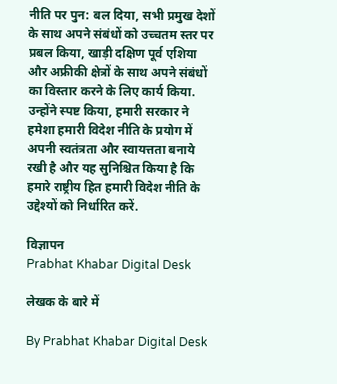नीति पर पुन: बल दिया, सभी प्रमुख देशों के साथ अपने संबंधों को उच्चतम स्तर पर प्रबल किया, खाड़ी दक्षिण पूर्व एशिया और अफ्रीकी क्षेत्रों के साथ अपने संबंधों का विस्तार करने के लिए कार्य किया. उन्होंने स्पष्ट किया, हमारी सरकार ने हमेशा हमारी विदेश नीति के प्रयोग में अपनी स्वतंत्रता और स्वायत्तता बनाये रखी है और यह सुनिश्चित किया है कि हमारे राष्ट्रीय हित हमारी विदेश नीति के उद्देश्यों को निर्धारित करें.

विज्ञापन
Prabhat Khabar Digital Desk

लेखक के बारे में

By Prabhat Khabar Digital Desk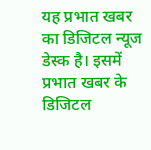यह प्रभात खबर का डिजिटल न्यूज डेस्क है। इसमें प्रभात खबर के डिजिटल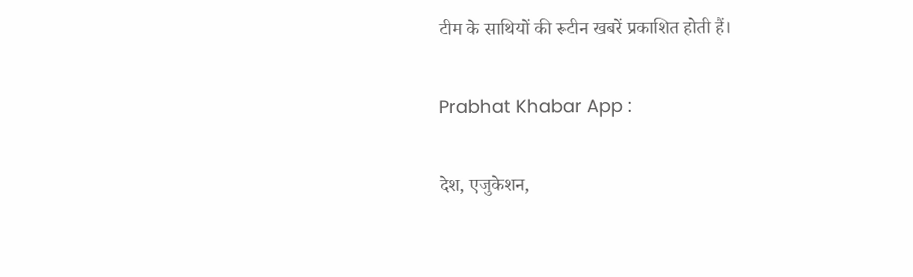टीम के साथियों की रूटीन खबरें प्रकाशित होती हैं।

Prabhat Khabar App :

देश, एजुकेशन,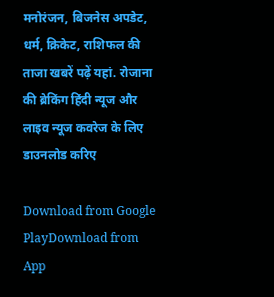मनोरंजन, बिजनेस अपडेट, धर्म, क्रिकेट, राशिफल की ताजा खबरें पढ़ें यहां. रोजाना की ब्रेकिंग हिंदी न्यूज और लाइव न्यूज कवरेज के लिए डाउनलोड करिए

Download from Google PlayDownload from App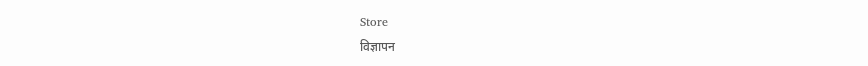Store
विज्ञापन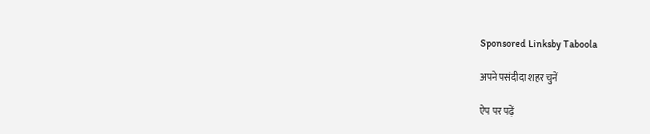Sponsored Linksby Taboola

अपने पसंदीदा शहर चुनें

ऐप पर पढ़ें